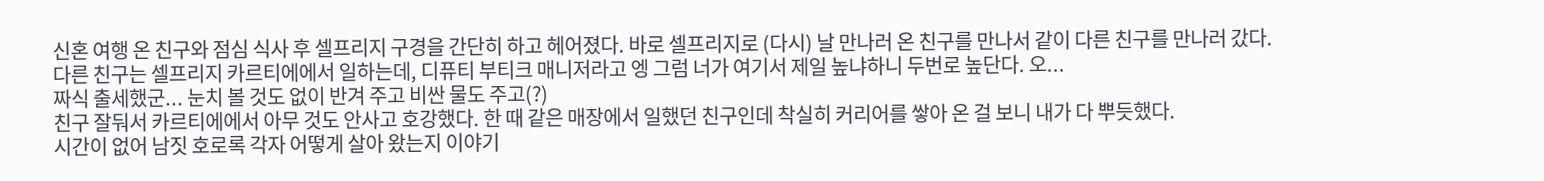신혼 여행 온 친구와 점심 식사 후 셀프리지 구경을 간단히 하고 헤어졌다. 바로 셀프리지로 (다시) 날 만나러 온 친구를 만나서 같이 다른 친구를 만나러 갔다.
다른 친구는 셀프리지 카르티에에서 일하는데, 디퓨티 부티크 매니저라고 엥 그럼 너가 여기서 제일 높냐하니 두번로 높단다. 오...
짜식 출세했군... 눈치 볼 것도 없이 반겨 주고 비싼 물도 주고(?)
친구 잘둬서 카르티에에서 아무 것도 안사고 호강했다. 한 때 같은 매장에서 일했던 친구인데 착실히 커리어를 쌓아 온 걸 보니 내가 다 뿌듯했다.
시간이 없어 남짓 호로록 각자 어떻게 살아 왔는지 이야기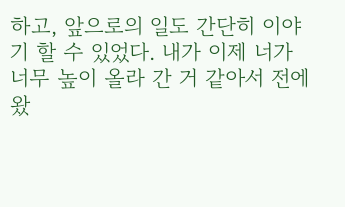하고, 앞으로의 일도 간단히 이야기 할 수 있었다. 내가 이제 너가 너무 높이 올라 간 거 같아서 전에 왔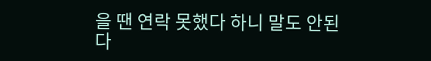을 땐 연락 못했다 하니 말도 안된다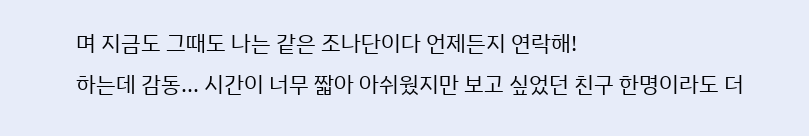며 지금도 그때도 나는 같은 조나단이다 언제든지 연락해!
하는데 감동... 시간이 너무 짧아 아쉬웠지만 보고 싶었던 친구 한명이라도 더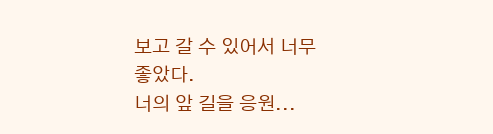보고 갈 수 있어서 너무 좋았다.
너의 앞 길을 응원...